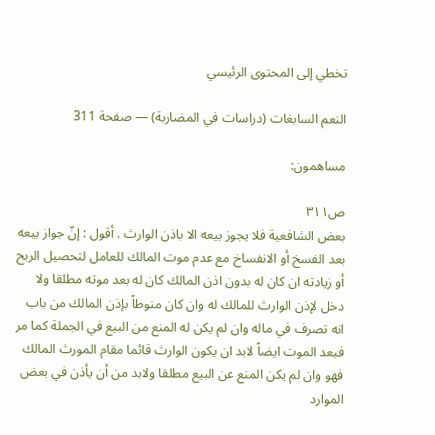تخطي إلى المحتوى الرئيسي

النعم السابغات (دراسات في المضاربة) — صفحة 311

مساهمون:

ص٣١١
بعض الشافعية فلا يجوز بيعه الا باذن الوارث . أقول : إنّ جواز بيعه بعد الفسخ أو الانفساخ مع عدم موت المالك للعامل لتحصيل الربح أو زيادته ان كان له بدون اذن المالك كان له بعد موته مطلقا ولا دخل لإذن الوارث للمالك له وان كان منوطاً بإذن المالك من باب انه تصرف في ماله وان لم يكن له المنع من البيع في الجملة كما مر فبعد الموت ايضاً لابد ان يكون الوارث قائما مقام المورث المالك فهو وان لم يكن المنع عن البيع مطلقا ولابد من أن يأذن في بعض الموارد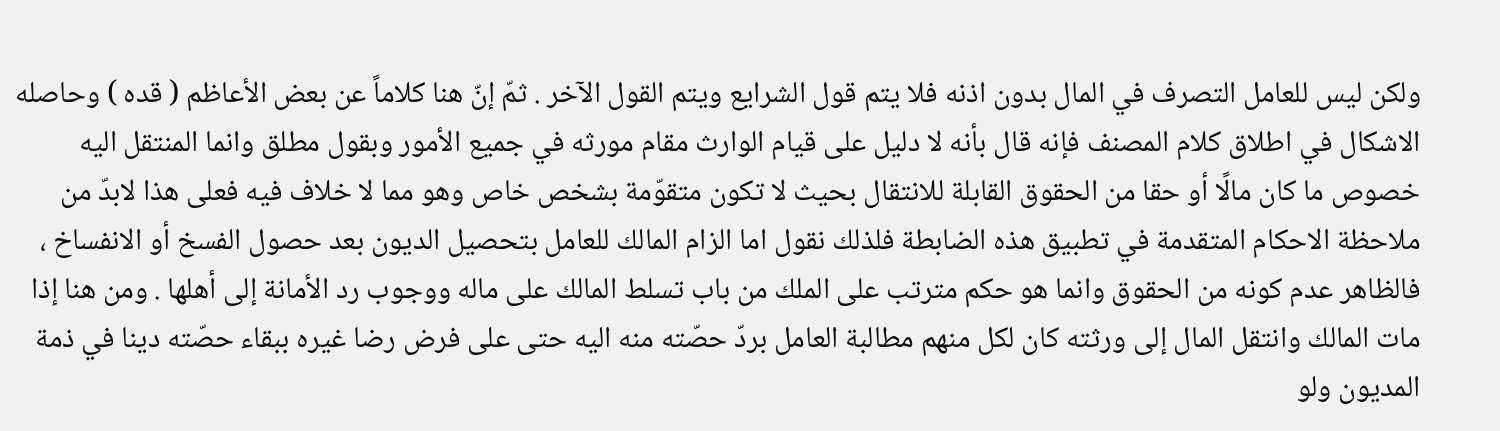ولكن ليس للعامل التصرف في المال بدون اذنه فلا يتم قول الشرايع ويتم القول الآخر . ثمّ إنّ هنا كلاماً عن بعض الأعاظم ( قده ) وحاصله الاشكال في اطلاق كلام المصنف فإنه قال بأنه لا دليل على قيام الوارث مقام مورثه في جميع الأمور وبقول مطلق وانما المنتقل اليه خصوص ما كان مالًا أو حقا من الحقوق القابلة للانتقال بحيث لا تكون متقوّمة بشخص خاص وهو مما لا خلاف فيه فعلى هذا لابدّ من ملاحظة الاحكام المتقدمة في تطبيق هذه الضابطة فلذلك نقول اما الزام المالك للعامل بتحصيل الديون بعد حصول الفسخ أو الانفساخ ، فالظاهر عدم كونه من الحقوق وانما هو حكم مترتب على الملك من باب تسلط المالك على ماله ووجوب رد الأمانة إلى أهلها . ومن هنا إذا مات المالك وانتقل المال إلى ورثته كان لكل منهم مطالبة العامل بردّ حصّته منه اليه حتى على فرض رضا غيره ببقاء حصّته دينا في ذمة المديون ولو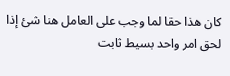كان هذا حقا لما وجب على العامل هنا شئ إذا لحق امر واحد بسيط ثابت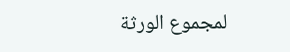لمجموع الورثة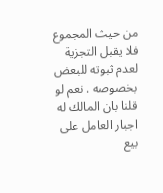من حيث المجموع فلا يقبل التجزية لعدم ثبوته للبعض بخصوصه . نعم لو قلنا بان المالك له اجبار العامل على بيع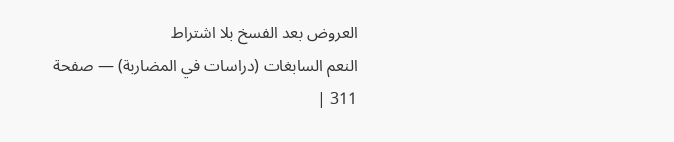العروض بعد الفسخ بلا اشتراط
النعم السابغات (دراسات في المضاربة) — صفحة 311 |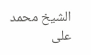الشيخ محمد على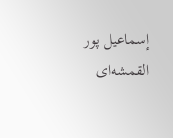إسماعيل پور القمشه‌اى